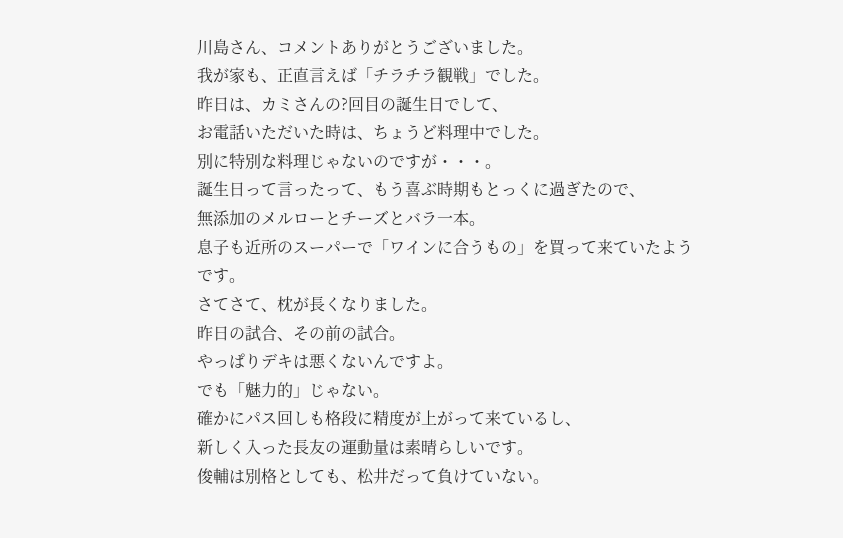川島さん、コメントありがとうございました。
我が家も、正直言えば「チラチラ観戦」でした。
昨日は、カミさんの?回目の誕生日でして、
お電話いただいた時は、ちょうど料理中でした。
別に特別な料理じゃないのですが・・・。
誕生日って言ったって、もう喜ぶ時期もとっくに過ぎたので、
無添加のメルローとチーズとバラ一本。
息子も近所のスーパーで「ワインに合うもの」を買って来ていたようです。
さてさて、枕が長くなりました。
昨日の試合、その前の試合。
やっぱりデキは悪くないんですよ。
でも「魅力的」じゃない。
確かにパス回しも格段に精度が上がって来ているし、
新しく入った長友の運動量は素晴らしいです。
俊輔は別格としても、松井だって負けていない。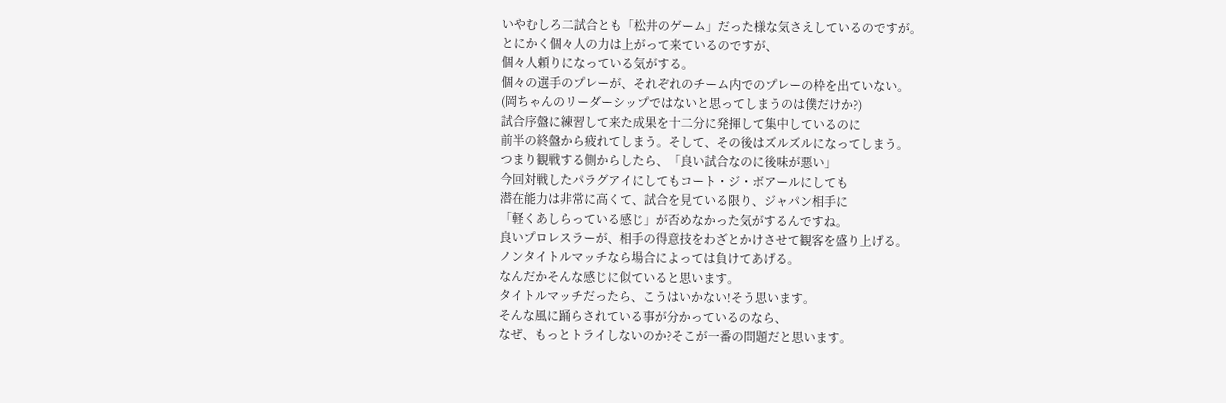いやむしろ二試合とも「松井のゲーム」だった様な気さえしているのですが。
とにかく個々人の力は上がって来ているのですが、
個々人頼りになっている気がする。
個々の選手のプレーが、それぞれのチーム内でのプレーの枠を出ていない。
(岡ちゃんのリーダーシップではないと思ってしまうのは僕だけか?)
試合序盤に練習して来た成果を十二分に発揮して集中しているのに
前半の終盤から疲れてしまう。そして、その後はズルズルになってしまう。
つまり観戦する側からしたら、「良い試合なのに後味が悪い」
今回対戦したパラグアイにしてもコート・ジ・ボアールにしても
潜在能力は非常に高くて、試合を見ている限り、ジャパン相手に
「軽くあしらっている感じ」が否めなかった気がするんですね。
良いプロレスラーが、相手の得意技をわざとかけさせて観客を盛り上げる。
ノンタイトルマッチなら場合によっては負けてあげる。
なんだかそんな感じに似ていると思います。
タイトルマッチだったら、こうはいかない!そう思います。
そんな風に踊らされている事が分かっているのなら、
なぜ、もっとトライしないのか?そこが一番の問題だと思います。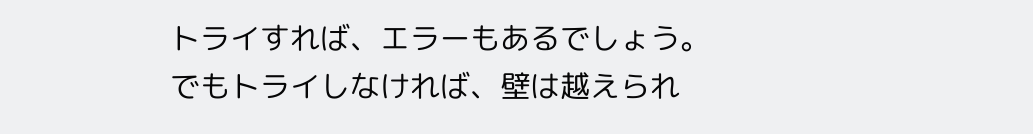トライすれば、エラーもあるでしょう。
でもトライしなければ、壁は越えられ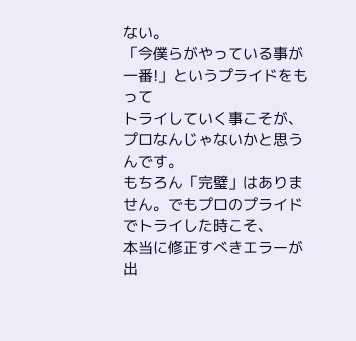ない。
「今僕らがやっている事が一番!」というプライドをもって
トライしていく事こそが、プロなんじゃないかと思うんです。
もちろん「完璧」はありません。でもプロのプライドでトライした時こそ、
本当に修正すべきエラーが出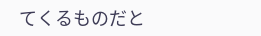てくるものだと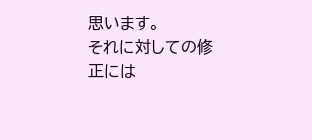思います。
それに対しての修正には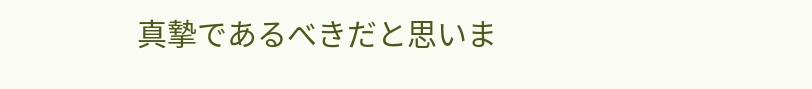真摯であるべきだと思いま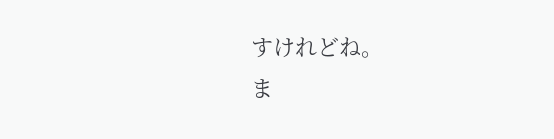すけれどね。
ま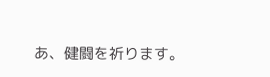あ、健闘を祈ります。